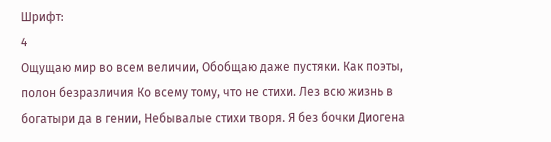Шрифт:
4
Ощущаю мир во всем величии, Обобщаю даже пустяки. Как поэты, полон безразличия Ко всему тому, что не стихи. Лез всю жизнь в богатыри да в гении, Небывалые стихи творя. Я без бочки Диогена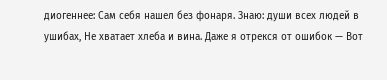диогеннее: Сам себя нашел без фонаря. Знаю: души всех людей в ушибах, Не хватает хлеба и вина. Даже я отрекся от ошибок — Вот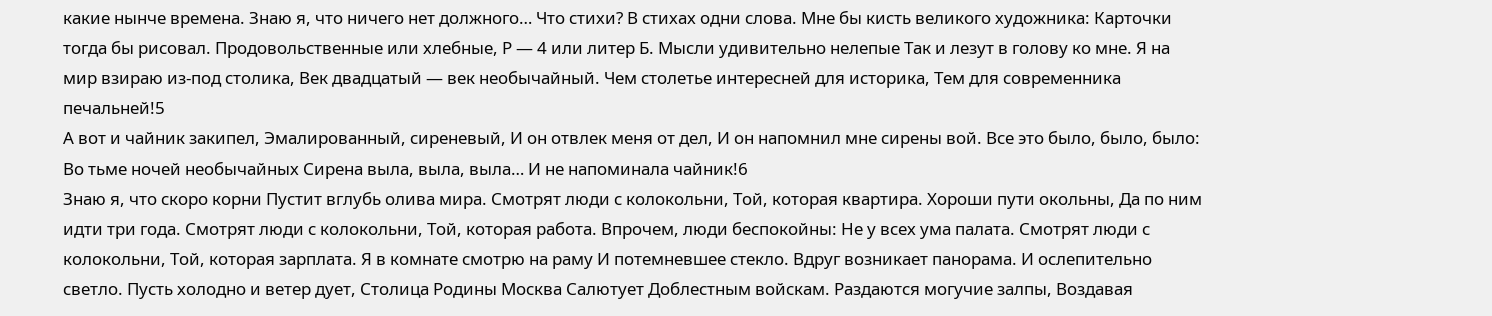какие нынче времена. Знаю я, что ничего нет должного… Что стихи? В стихах одни слова. Мне бы кисть великого художника: Карточки тогда бы рисовал. Продовольственные или хлебные, Р — 4 или литер Б. Мысли удивительно нелепые Так и лезут в голову ко мне. Я на мир взираю из-под столика, Век двадцатый — век необычайный. Чем столетье интересней для историка, Тем для современника печальней!5
А вот и чайник закипел, Эмалированный, сиреневый, И он отвлек меня от дел, И он напомнил мне сирены вой. Все это было, было, было: Во тьме ночей необычайных Сирена выла, выла, выла… И не напоминала чайник!6
Знаю я, что скоро корни Пустит вглубь олива мира. Смотрят люди с колокольни, Той, которая квартира. Хороши пути окольны, Да по ним идти три года. Смотрят люди с колокольни, Той, которая работа. Впрочем, люди беспокойны: Не у всех ума палата. Смотрят люди с колокольни, Той, которая зарплата. Я в комнате смотрю на раму И потемневшее стекло. Вдруг возникает панорама. И ослепительно светло. Пусть холодно и ветер дует, Столица Родины Москва Салютует Доблестным войскам. Раздаются могучие залпы, Воздавая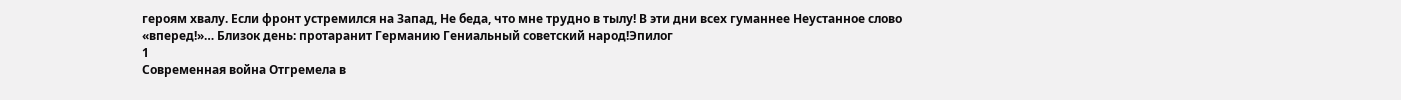героям хвалу. Если фронт устремился на Запад, Не беда, что мне трудно в тылу! В эти дни всех гуманнее Неустанное слово «вперед!»… Близок день: протаранит Германию Гениальный советский народ!Эпилог
1
Современная война Отгремела в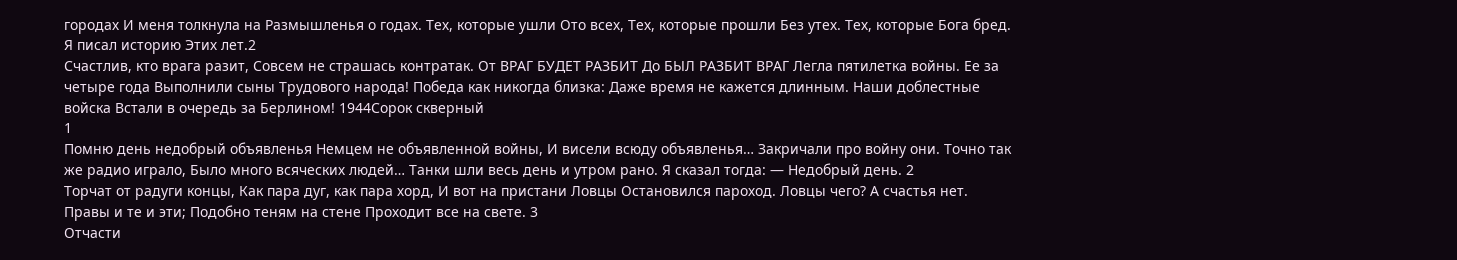городах И меня толкнула на Размышленья о годах. Тех, которые ушли Ото всех, Тех, которые прошли Без утех. Тех, которые Бога бред. Я писал историю Этих лет.2
Счастлив, кто врага разит, Совсем не страшась контратак. От ВРАГ БУДЕТ РАЗБИТ До БЫЛ РАЗБИТ ВРАГ Легла пятилетка войны. Ее за четыре года Выполнили сыны Трудового народа! Победа как никогда близка: Даже время не кажется длинным. Наши доблестные войска Встали в очередь за Берлином! 1944Сорок скверный
1
Помню день недобрый объявленья Немцем не объявленной войны, И висели всюду объявленья… Закричали про войну они. Точно так же радио играло, Было много всяческих людей… Танки шли весь день и утром рано. Я сказал тогда: — Недобрый день. 2
Торчат от радуги концы, Как пара дуг, как пара хорд, И вот на пристани Ловцы Остановился пароход. Ловцы чего? А счастья нет. Правы и те и эти; Подобно теням на стене Проходит все на свете. 3
Отчасти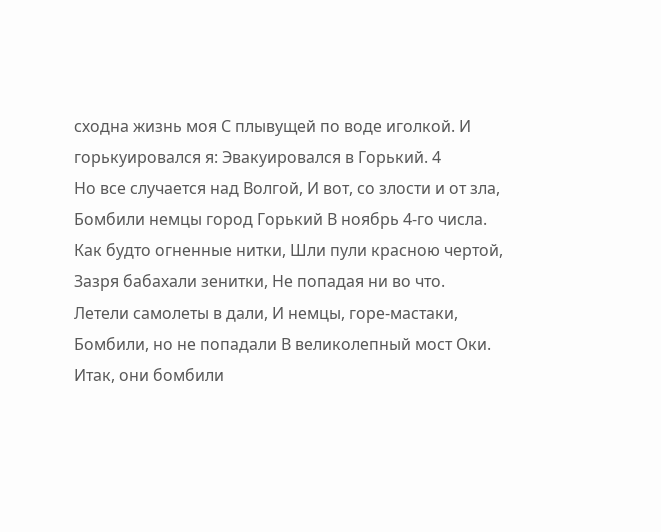сходна жизнь моя С плывущей по воде иголкой. И горькуировался я: Эвакуировался в Горький. 4
Но все случается над Волгой, И вот, со злости и от зла, Бомбили немцы город Горький В ноябрь 4-го числа. Как будто огненные нитки, Шли пули красною чертой, Зазря бабахали зенитки, Не попадая ни во что. Летели самолеты в дали, И немцы, горе-мастаки, Бомбили, но не попадали В великолепный мост Оки. Итак, они бомбили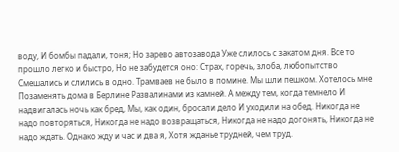воду, И бомбы падали, тоня; Но зарево автозавода Уже слилось с закатом дня. Все то прошло легко и быстро, Но не забудется оно: Страх, горечь, злоба, любопытство Смешались и слились в одно. Трамваев не было в помине. Мы шли пешком. Хотелось мне Позаменять дома в Берлине Развалинами из камней. А между тем, когда темнело И надвигалась ночь как бред, Мы, как один, бросали дело И уходили на обед. Никогда не надо повторяться, Никогда не надо возвращаться, Никогда не надо догонять, Никогда не надо ждать. Однако жду и час и два я, Хотя жданье трудней, чем труд.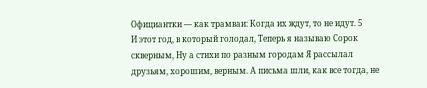Официантки — как трамваи: Когда их ждут, то не идут. 5
И этот год, в который голодал, Теперь я называю Сорок скверным, Ну а стихи по разным городам Я рассылал друзьям, хорошим, верным. А письма шли, как все тогда, не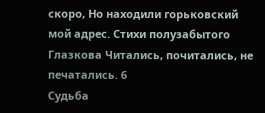скоро, Но находили горьковский мой адрес. Стихи полузабытого Глазкова Читались, почитались, не печатались. 6
Судьба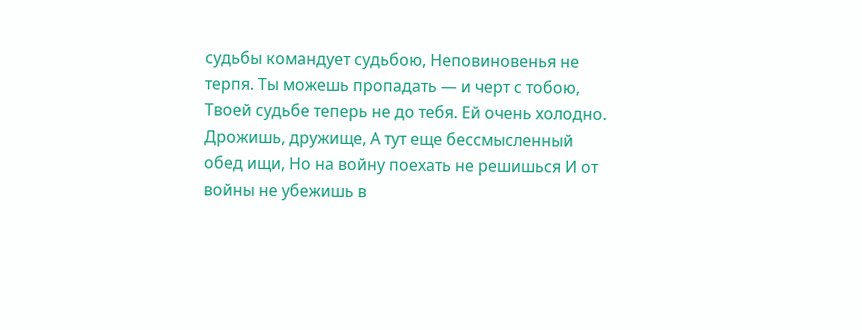судьбы командует судьбою, Неповиновенья не терпя. Ты можешь пропадать — и черт с тобою, Твоей судьбе теперь не до тебя. Ей очень холодно. Дрожишь, дружище, А тут еще бессмысленный обед ищи, Но на войну поехать не решишься И от войны не убежишь в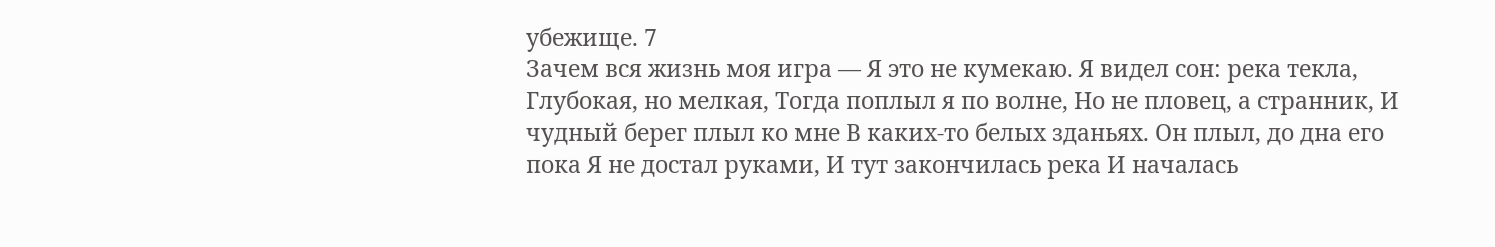убежище. 7
Зачем вся жизнь моя игра — Я это не кумекаю. Я видел сон: река текла, Глубокая, но мелкая, Тогда поплыл я по волне, Но не пловец, а странник, И чудный берег плыл ко мне В каких-то белых зданьях. Он плыл, до дна его пока Я не достал руками, И тут закончилась река И началась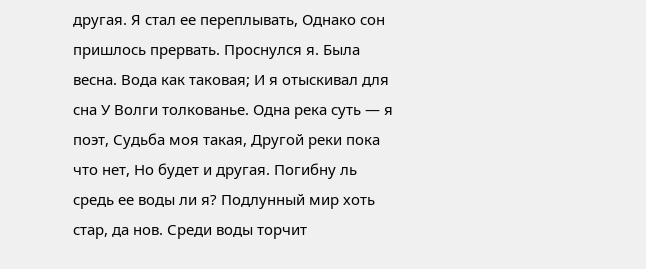другая. Я стал ее переплывать, Однако сон пришлось прервать. Проснулся я. Была весна. Вода как таковая; И я отыскивал для сна У Волги толкованье. Одна река суть — я поэт, Судьба моя такая, Другой реки пока что нет, Но будет и другая. Погибну ль средь ее воды ли я? Подлунный мир хоть стар, да нов. Среди воды торчит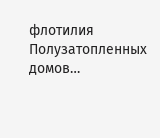флотилия Полузатопленных домов…